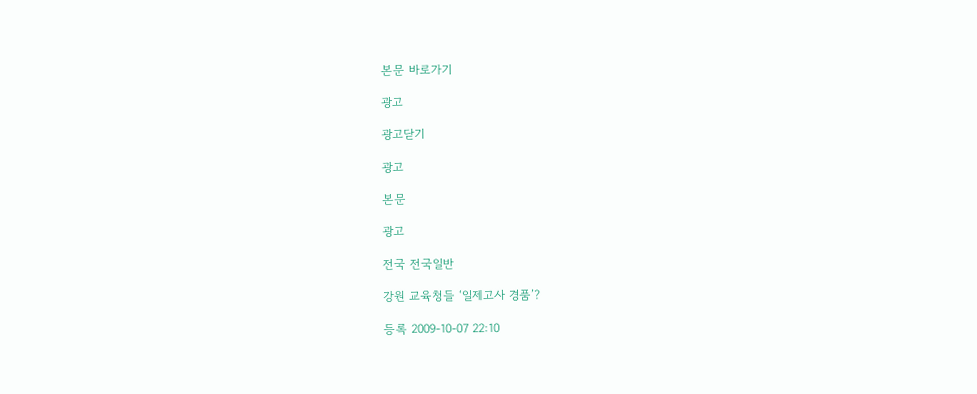본문 바로가기

광고

광고닫기

광고

본문

광고

전국 전국일반

강원 교육청들 ‘일제고사 경품’?

등록 2009-10-07 22:10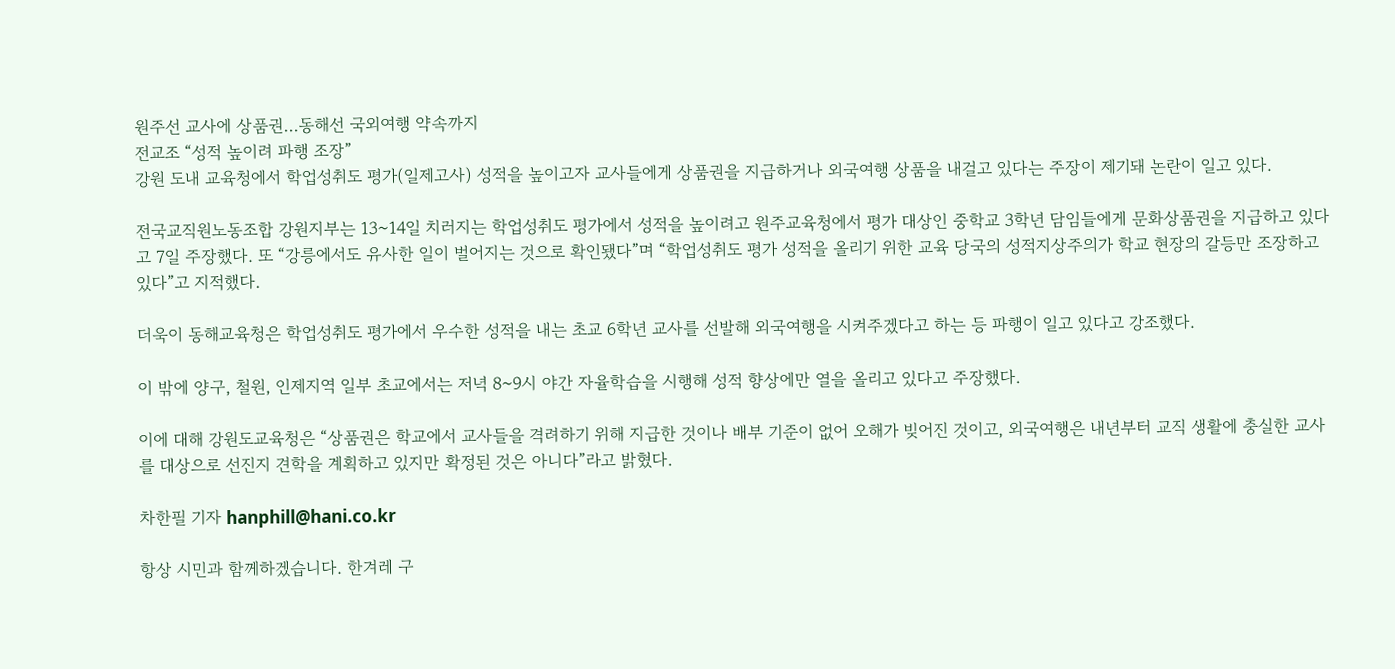원주선 교사에 상품권…동해선 국외여행 약속까지
전교조 “성적 높이려 파행 조장”
강원 도내 교육청에서 학업성취도 평가(일제고사) 성적을 높이고자 교사들에게 상품권을 지급하거나 외국여행 상품을 내걸고 있다는 주장이 제기돼 논란이 일고 있다.

전국교직원노동조합 강원지부는 13~14일 치러지는 학업성취도 평가에서 성적을 높이려고 원주교육청에서 평가 대상인 중학교 3학년 담임들에게 문화상품권을 지급하고 있다고 7일 주장했다. 또 “강릉에서도 유사한 일이 벌어지는 것으로 확인됐다”며 “학업성취도 평가 성적을 올리기 위한 교육 당국의 성적지상주의가 학교 현장의 갈등만 조장하고 있다”고 지적했다.

더욱이 동해교육청은 학업성취도 평가에서 우수한 성적을 내는 초교 6학년 교사를 선발해 외국여행을 시켜주겠다고 하는 등 파행이 일고 있다고 강조했다.

이 밖에 양구, 철원, 인제지역 일부 초교에서는 저녁 8~9시 야간 자율학습을 시행해 성적 향상에만 열을 올리고 있다고 주장했다.

이에 대해 강원도교육청은 “상품권은 학교에서 교사들을 격려하기 위해 지급한 것이나 배부 기준이 없어 오해가 빚어진 것이고, 외국여행은 내년부터 교직 생활에 충실한 교사를 대상으로 선진지 견학을 계획하고 있지만 확정된 것은 아니다”라고 밝혔다.

차한필 기자 hanphill@hani.co.kr

항상 시민과 함께하겠습니다. 한겨레 구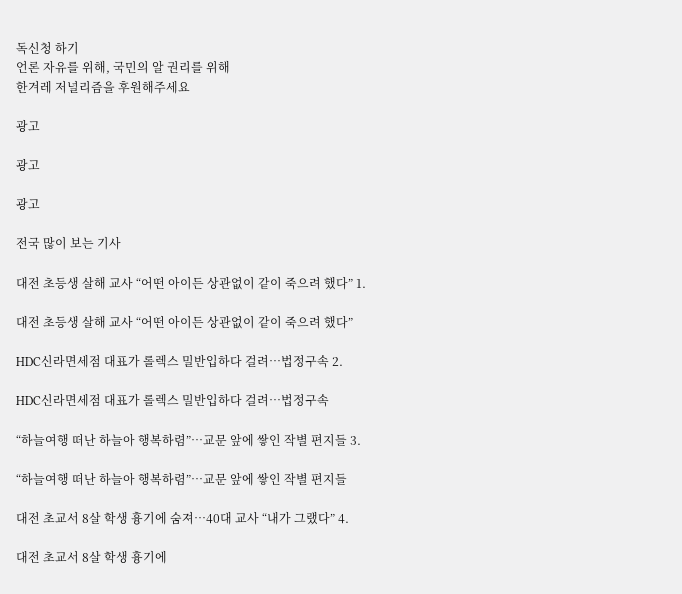독신청 하기
언론 자유를 위해, 국민의 알 권리를 위해
한겨레 저널리즘을 후원해주세요

광고

광고

광고

전국 많이 보는 기사

대전 초등생 살해 교사 “어떤 아이든 상관없이 같이 죽으려 했다” 1.

대전 초등생 살해 교사 “어떤 아이든 상관없이 같이 죽으려 했다”

HDC신라면세점 대표가 롤렉스 밀반입하다 걸려…법정구속 2.

HDC신라면세점 대표가 롤렉스 밀반입하다 걸려…법정구속

“하늘여행 떠난 하늘아 행복하렴”…교문 앞에 쌓인 작별 편지들 3.

“하늘여행 떠난 하늘아 행복하렴”…교문 앞에 쌓인 작별 편지들

대전 초교서 8살 학생 흉기에 숨져…40대 교사 “내가 그랬다” 4.

대전 초교서 8살 학생 흉기에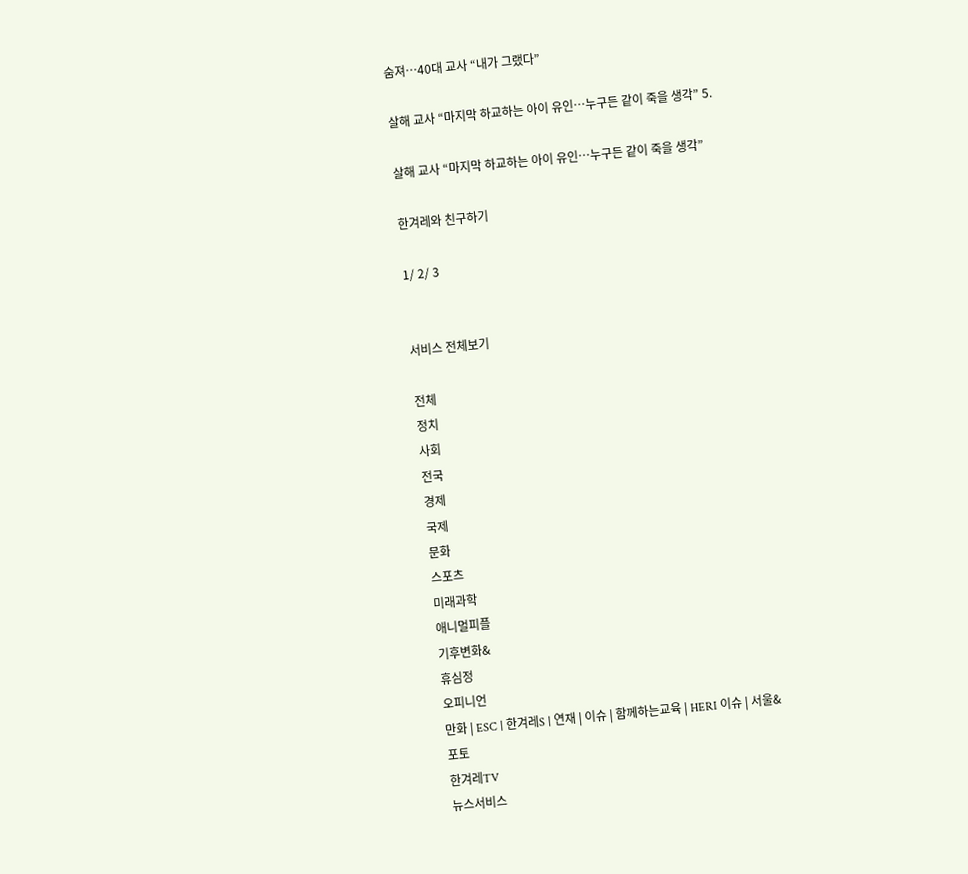숨져…40대 교사 “내가 그랬다”

살해 교사 “마지막 하교하는 아이 유인…누구든 같이 죽을 생각” 5.

살해 교사 “마지막 하교하는 아이 유인…누구든 같이 죽을 생각”

한겨레와 친구하기

1/ 2/ 3


서비스 전체보기

전체
정치
사회
전국
경제
국제
문화
스포츠
미래과학
애니멀피플
기후변화&
휴심정
오피니언
만화 | ESC | 한겨레S | 연재 | 이슈 | 함께하는교육 | HERI 이슈 | 서울&
포토
한겨레TV
뉴스서비스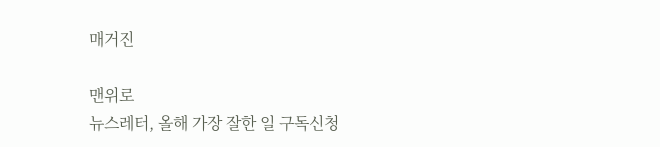매거진

맨위로
뉴스레터, 올해 가장 잘한 일 구독신청